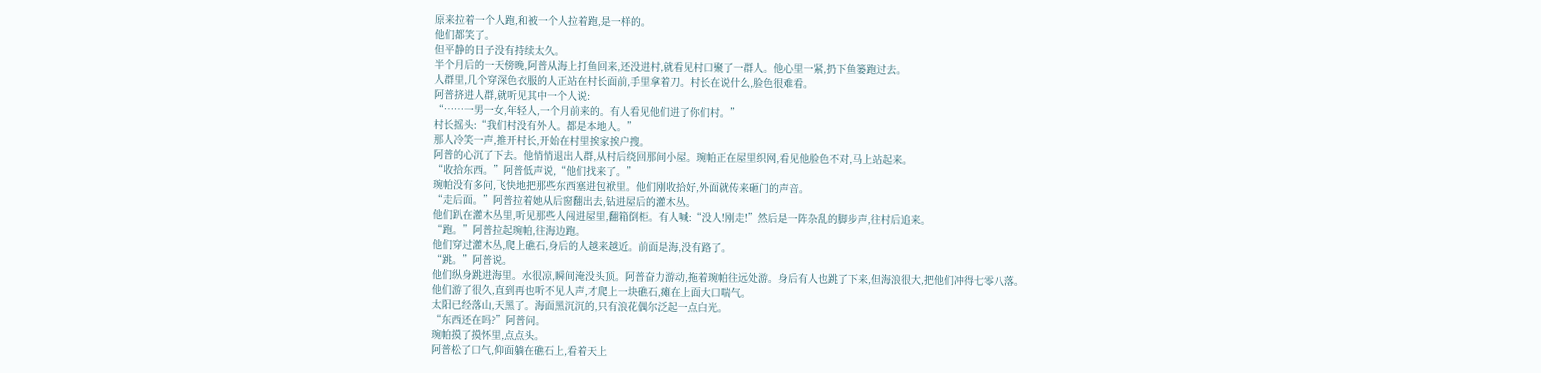原来拉着一个人跑,和被一个人拉着跑,是一样的。
他们都笑了。
但平静的日子没有持续太久。
半个月后的一天傍晚,阿普从海上打鱼回来,还没进村,就看见村口聚了一群人。他心里一紧,扔下鱼篓跑过去。
人群里,几个穿深色衣服的人正站在村长面前,手里拿着刀。村长在说什么,脸色很难看。
阿普挤进人群,就听见其中一个人说:
“……一男一女,年轻人,一个月前来的。有人看见他们进了你们村。”
村长摇头:“我们村没有外人。都是本地人。”
那人冷笑一声,推开村长,开始在村里挨家挨户搜。
阿普的心沉了下去。他悄悄退出人群,从村后绕回那间小屋。琬帕正在屋里织网,看见他脸色不对,马上站起来。
“收拾东西。”阿普低声说,“他们找来了。”
琬帕没有多问,飞快地把那些东西塞进包袱里。他们刚收拾好,外面就传来砸门的声音。
“走后面。”阿普拉着她从后窗翻出去,钻进屋后的灌木丛。
他们趴在灌木丛里,听见那些人闯进屋里,翻箱倒柜。有人喊:“没人!刚走!”然后是一阵杂乱的脚步声,往村后追来。
“跑。”阿普拉起琬帕,往海边跑。
他们穿过灌木丛,爬上礁石,身后的人越来越近。前面是海,没有路了。
“跳。”阿普说。
他们纵身跳进海里。水很凉,瞬间淹没头顶。阿普奋力游动,拖着琬帕往远处游。身后有人也跳了下来,但海浪很大,把他们冲得七零八落。
他们游了很久,直到再也听不见人声,才爬上一块礁石,瘫在上面大口喘气。
太阳已经落山,天黑了。海面黑沉沉的,只有浪花偶尔泛起一点白光。
“东西还在吗?”阿普问。
琬帕摸了摸怀里,点点头。
阿普松了口气,仰面躺在礁石上,看着天上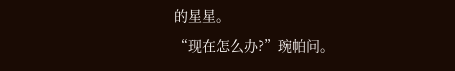的星星。
“现在怎么办?”琬帕问。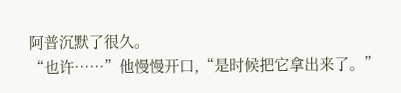阿普沉默了很久。
“也许……”他慢慢开口,“是时候把它拿出来了。”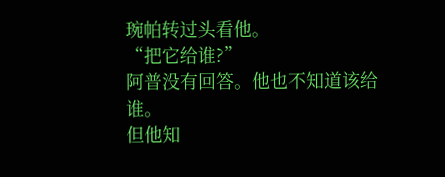琬帕转过头看他。
“把它给谁?”
阿普没有回答。他也不知道该给谁。
但他知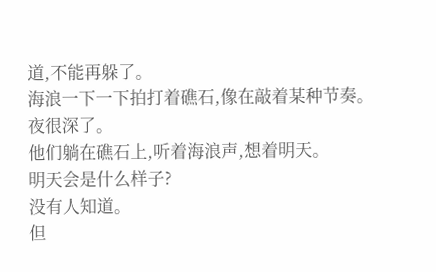道,不能再躲了。
海浪一下一下拍打着礁石,像在敲着某种节奏。
夜很深了。
他们躺在礁石上,听着海浪声,想着明天。
明天会是什么样子?
没有人知道。
但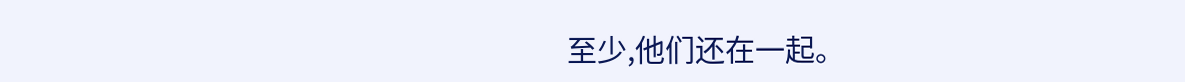至少,他们还在一起。